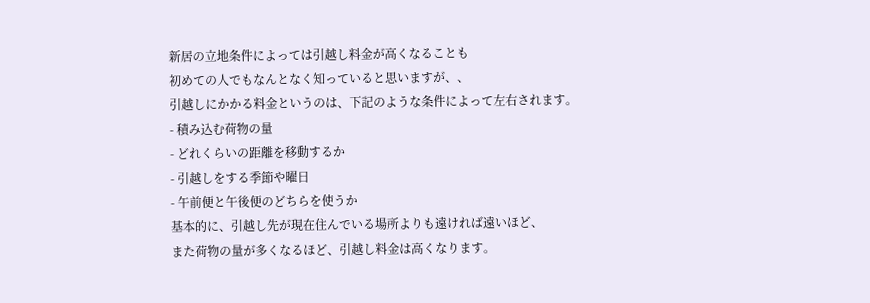新居の立地条件によっては引越し料金が高くなることも
初めての人でもなんとなく知っていると思いますが、、
引越しにかかる料金というのは、下記のような条件によって左右されます。
- 積み込む荷物の量
- どれくらいの距離を移動するか
- 引越しをする季節や曜日
- 午前便と午後便のどちらを使うか
基本的に、引越し先が現在住んでいる場所よりも遠ければ遠いほど、
また荷物の量が多くなるほど、引越し料金は高くなります。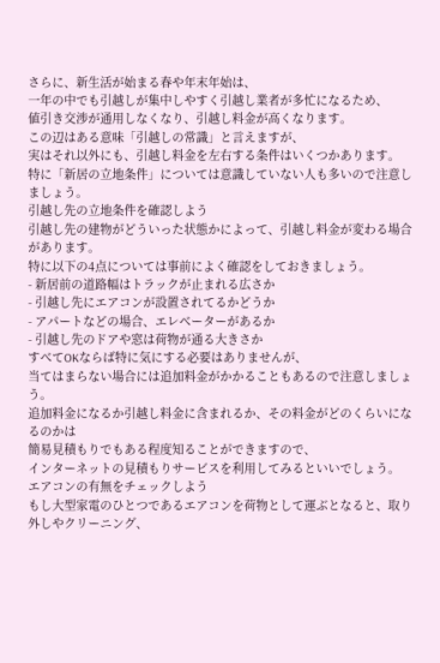さらに、新生活が始まる春や年末年始は、
一年の中でも引越しが集中しやすく引越し業者が多忙になるため、
値引き交渉が通用しなくなり、引越し料金が高くなります。
この辺はある意味「引越しの常識」と言えますが、
実はそれ以外にも、引越し料金を左右する条件はいくつかあります。
特に「新居の立地条件」については意識していない人も多いので注意しましょう。
引越し先の立地条件を確認しよう
引越し先の建物がどういった状態かによって、引越し料金が変わる場合があります。
特に以下の4点については事前によく確認をしておきましょう。
- 新居前の道路幅はトラックが止まれる広さか
- 引越し先にエアコンが設置されてるかどうか
- アパートなどの場合、エレベーターがあるか
- 引越し先のドアや窓は荷物が通る大きさか
すべてOKならば特に気にする必要はありませんが、
当てはまらない場合には追加料金がかかることもあるので注意しましょう。
追加料金になるか引越し料金に含まれるか、その料金がどのくらいになるのかは
簡易見積もりでもある程度知ることができますので、
インターネットの見積もりサービスを利用してみるといいでしょう。
エアコンの有無をチェックしよう
もし大型家電のひとつであるエアコンを荷物として運ぶとなると、取り外しやクリーニング、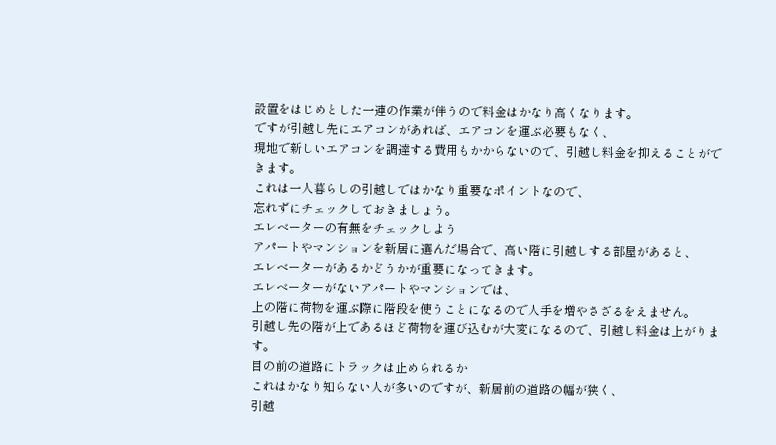設置をはじめとした一連の作業が伴うので料金はかなり高くなります。
ですが引越し先にエアコンがあれば、エアコンを運ぶ必要もなく、
現地で新しいエアコンを調達する費用もかからないので、引越し料金を抑えることができます。
これは一人暮らしの引越しではかなり重要なポイントなので、
忘れずにチェックしておきましょう。
エレベーターの有無をチェックしよう
アパートやマンションを新居に選んだ場合で、高い階に引越しする部屋があると、
エレベーターがあるかどうかが重要になってきます。
エレベーターがないアパートやマンションでは、
上の階に荷物を運ぶ際に階段を使うことになるので人手を増やさざるをえません。
引越し先の階が上であるほど荷物を運び込むが大変になるので、引越し料金は上がります。
目の前の道路にトラックは止められるか
これはかなり知らない人が多いのですが、新居前の道路の幅が狭く、
引越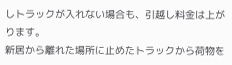しトラックが入れない場合も、引越し料金は上がります。
新居から離れた場所に止めたトラックから荷物を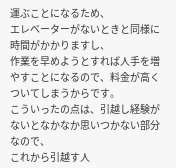運ぶことになるため、
エレベーターがないときと同様に時間がかかりますし、
作業を早めようとすれば人手を増やすことになるので、料金が高くついてしまうからです。
こういったの点は、引越し経験がないとなかなか思いつかない部分なので、
これから引越す人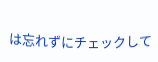は忘れずにチェックして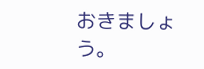おきましょう。